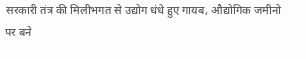सरकारी तंत्र की मिलीभगत से उद्योग धंधे हुए गायब, औद्योगिक जमीनो पर बने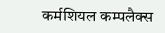कर्मशियल कम्पलैक्स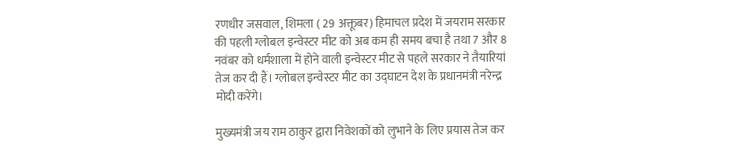रणधीर जसवाल, शिमला ( 29 अक्तूबर) हिमाचल प्रदेश में जयराम सरकार की पहली ग्लोबल इन्वेस्टर मीट को अब कम ही समय बचा है तथा 7 और 8 नवंबर को धर्मशाला में होने वाली इन्वेस्टर मीट से पहले सरकार ने तैयारियां तेज कर दी हैं। ग्लोबल इन्वेस्टर मीट का उद्घाटन देश के प्रधानमंत्री नरेन्द्र मोदी करेंगे।

मुख्यमंत्री जय राम ठाकुर द्वारा निवेशकों को लुभाने के लिए प्रयास तेज कर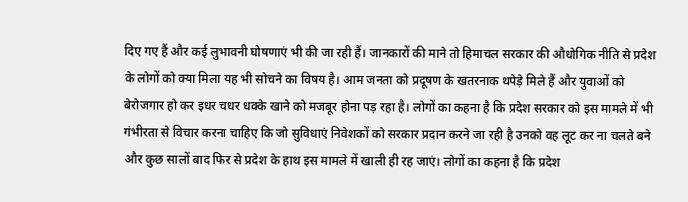दिए गए हैं और कई लुभावनी घोषणाएं भी की जा रही हैं। जानकारों की माने तो हिमाचल सरकार की औधोगिक नीति से प्रदेश के लोगों को क्या मिला यह भी सोचने का विषय है। आम जनता को प्रदूषण के खतरनाक थपेड़े मिले हैं और युवाओं को बेरोजगार हो कर इधर चधर धक्के खाने को मजबूर होना पड़ रहा है। लोगों का कहना है कि प्रदेश सरकार को इस मामले में भी गंभीरता से विचार करना चाहिए कि जो सुविधाएं निवेशकों को सरकार प्रदान करने जा रही है उनको वह लूट कर ना चलते बने और कुछ सालों बाद फिर से प्रदेश के हाथ इस मामले में खाली ही रह जाएं। लोगों का कहना है कि प्रदेश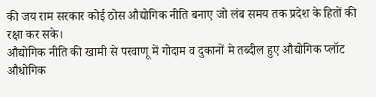की जय राम सरकार कोई ठोस औद्योगिक नीति बनाए जो लंब समय तक प्रदेश के हितों की रक्षा कर सके।
औद्योगिक नीति की खामी से परवाणू में गोदाम व दुकानों मे तब्दील हुए औद्योगिक प्लॉट
औधोगिक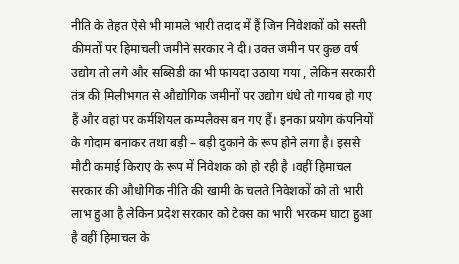नीति के तेहत ऐसे भी मामले भारी तदाद में हैं जिन निवेशकों को सस्ती कीमतों पर हिमाचली जमीने सरकार ने दी। उक्त जमीन पर कुछ वर्ष उद्योग तो लगे और सब्सिडी का भी फायदा उठाया गया , लेकिन सरकारी तंत्र की मिलीभगत से औद्योगिक जमीनों पर उद्योग धंधे तो गायब हो गए हैं और वहां पर कर्मशियल कम्पलैक्स बन गए हैं। इनका प्रयोग कंपनियों के गोदाम बनाकर तथा बड़ी – बड़ी दुकाने के रूप होने लगा है। इससे मौटी कमाई किराए के रूप में निवेशक को हो रही है ।वहीं हिमाचल सरकार की औधोगिक नीति की खामी के चलते निवेशकों को तो भारी लाभ हुआ है लेकिन प्रदेश सरकार को टेक्स का भारी भरकम घाटा हुआ है वहीं हिमाचल के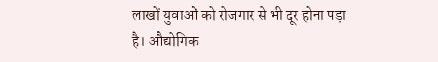लाखों युवाओं को रोजगार से भी दूर होना पड़ा है। औद्योगिक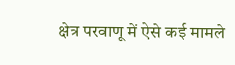क्षेत्र परवाणू में ऐसे कई मामले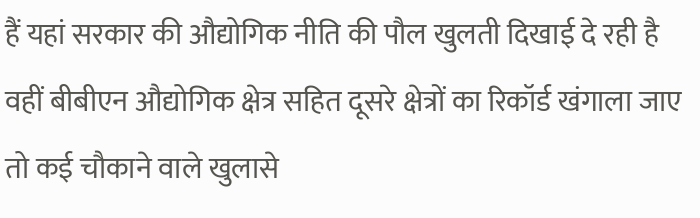हैं यहां सरकार की औद्योगिक नीति की पौल खुलती दिखाई दे रही है वहीं बीबीएन औद्योगिक क्षेत्र सहित दूसरे क्षेत्रों का रिकॉर्ड खंगाला जाए तो कई चौकाने वाले खुलासे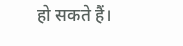हो सकते हैं।